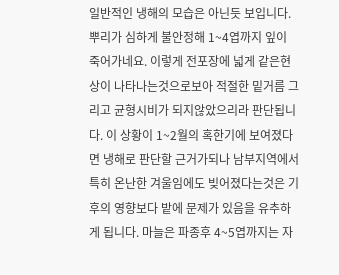일반적인 냉해의 모습은 아닌듯 보입니다. 뿌리가 심하게 불안정해 1~4엽까지 잎이 죽어가네요. 이렇게 전포장에 넓게 같은현상이 나타나는것으로보아 적절한 밑거름 그리고 균형시비가 되지않았으리라 판단됩니다. 이 상황이 1~2월의 혹한기에 보여졌다면 냉해로 판단할 근거가되나 남부지역에서 특히 온난한 겨울임에도 빚어졌다는것은 기후의 영향보다 밭에 문제가 있음을 유추하게 됩니다. 마늘은 파종후 4~5엽까지는 자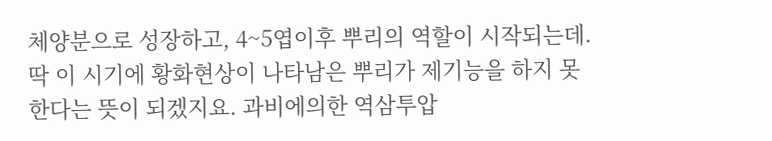체양분으로 성장하고, 4~5엽이후 뿌리의 역할이 시작되는데. 딱 이 시기에 황화현상이 나타남은 뿌리가 제기능을 하지 못한다는 뜻이 되겠지요. 과비에의한 역삼투압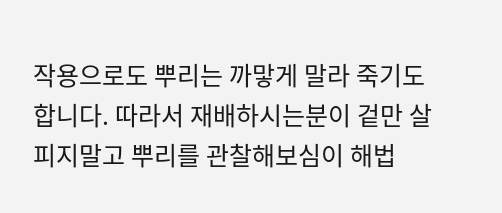작용으로도 뿌리는 까맣게 말라 죽기도 합니다. 따라서 재배하시는분이 겉만 살피지말고 뿌리를 관찰해보심이 해법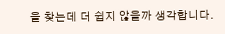을 찾는데 더 쉽지 않을까 생각합니다.